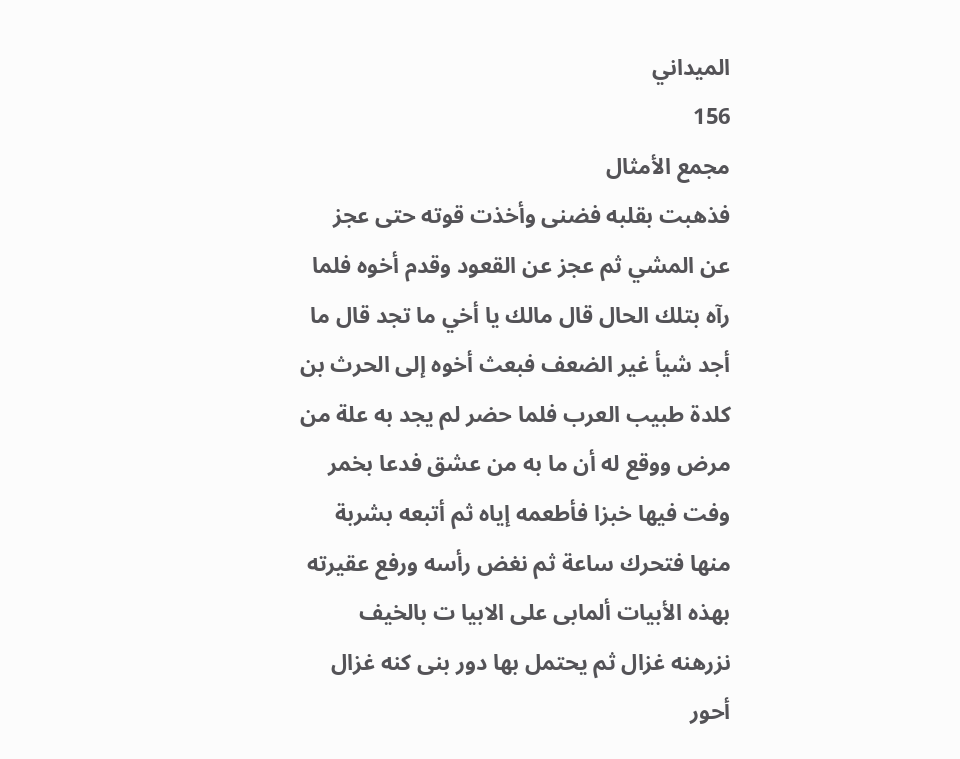الميداني
156
مجمع الأمثال
فذهبت بقلبه فضنى وأخذت قوته حتى عجز عن المشي ثم عجز عن القعود وقدم أخوه فلما رآه بتلك الحال قال مالك يا أخي ما تجد قال ما أجد شيأ غير الضعف فبعث أخوه إلى الحرث بن كلدة طبيب العرب فلما حضر لم يجد به علة من مرض ووقع له أن ما به من عشق فدعا بخمر وفت فيها خبزا فأطعمه إياه ثم أتبعه بشربة منها فتحرك ساعة ثم نغض رأسه ورفع عقيرته بهذه الأبيات ألمابى على الابيا ت بالخيف نزرهنه غزال ثم يحتمل بها دور بنى كنه غزال أحور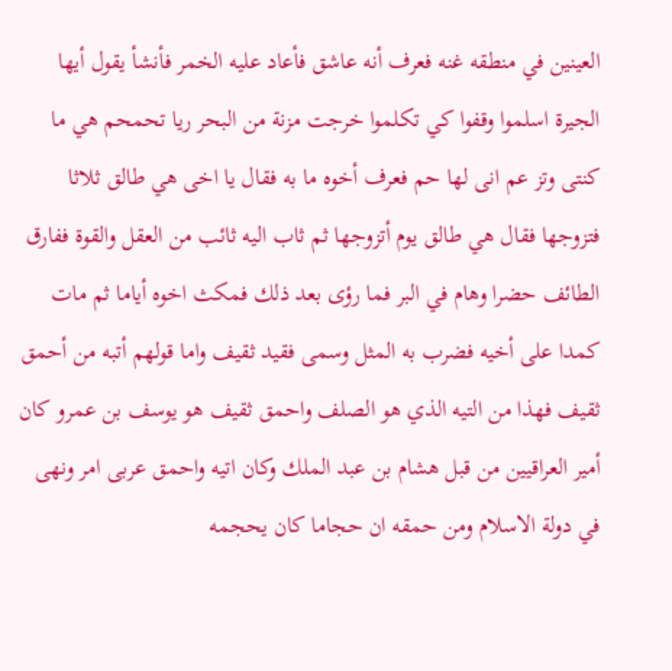العينين في منطقه غنه فعرف أنه عاشق فأعاد عليه الخمر فأنشأ يقول أيها الجيرة اسلموا وقفوا كي تكلموا خرجت مزنة من البحر ريا تحمحم هي ما كنتى وتز عم انى لها حم فعرف أخوه ما به فقال يا اخى هي طالق ثلاثا فتزوجها فقال هي طالق يوم أتزوجها ثم ثاب اليه ثائب من العقل والقوة ففارق الطائف حضرا وهام في البر فما رؤى بعد ذلك فمكث اخوه أياما ثم مات كمدا على أخيه فضرب به المثل وسمى فقيد ثقيف واما قولهم أتبه من أحمق ثقيف فهذا من التيه الذي هو الصلف واحمق ثقيف هو يوسف بن عمرو كان أمير العراقيين من قبل هشام بن عبد الملك وكان اتيه واحمق عربى امر ونهى في دولة الاسلام ومن حمقه ان حجاما كان يحجمه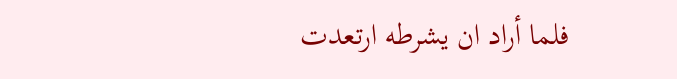فلما أراد ان يشرطه ارتعدت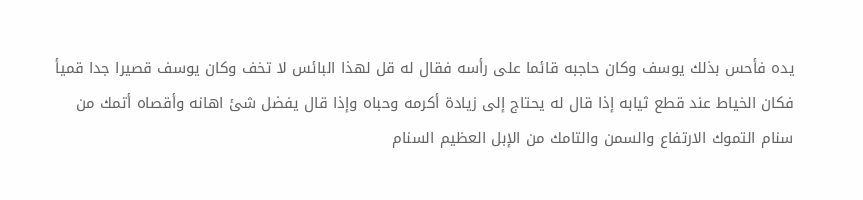يده فأحس بذلك يوسف وكان حاجبه قائما على رأسه فقال له قل لهذا البائس لا تخف وكان يوسف قصيرا جدا قميأ فكان الخياط عند قطع ثيابه إذا قال له يحتاج إلى زيادة أكرمه وحباه وإذا قال يفضل شئ اهانه وأقصاه أتمك من سنام التموك الارتفاع والسمن والتامك من الإبل العظيم السنام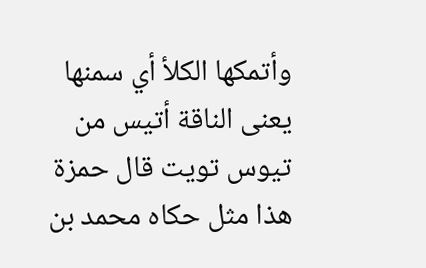وأتمكها الكلأ أي سمنها يعنى الناقة أتيس من تيوس تويت قال حمزة هذا مثل حكاه محمد بن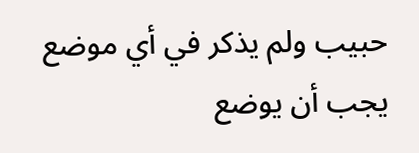حبيب ولم يذكر في أي موضع يجب أن يوضع